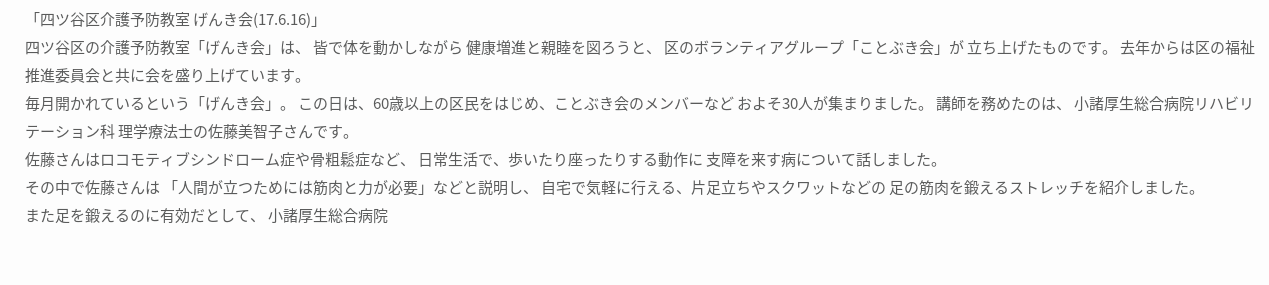「四ツ谷区介護予防教室 げんき会(17.6.16)」
四ツ谷区の介護予防教室「げんき会」は、 皆で体を動かしながら 健康増進と親睦を図ろうと、 区のボランティアグループ「ことぶき会」が 立ち上げたものです。 去年からは区の福祉推進委員会と共に会を盛り上げています。
毎月開かれているという「げんき会」。 この日は、60歳以上の区民をはじめ、ことぶき会のメンバーなど およそ30人が集まりました。 講師を務めたのは、 小諸厚生総合病院リハビリテーション科 理学療法士の佐藤美智子さんです。
佐藤さんはロコモティブシンドローム症や骨粗鬆症など、 日常生活で、歩いたり座ったりする動作に 支障を来す病について話しました。
その中で佐藤さんは 「人間が立つためには筋肉と力が必要」などと説明し、 自宅で気軽に行える、片足立ちやスクワットなどの 足の筋肉を鍛えるストレッチを紹介しました。
また足を鍛えるのに有効だとして、 小諸厚生総合病院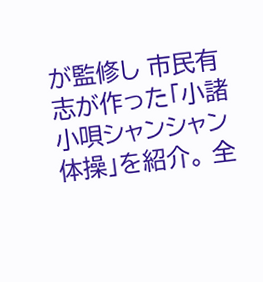が監修し 市民有志が作った「小諸小唄シャンシャン体操」を紹介。 全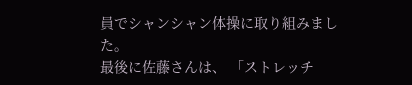員でシャンシャン体操に取り組みました。
最後に佐藤さんは、 「ストレッチ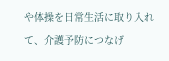や体操を日常生活に取り入れて、介護予防につなげ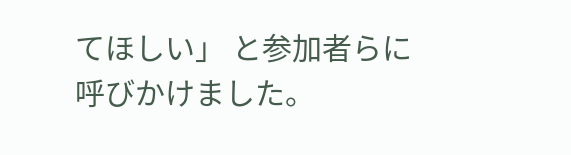てほしい」 と参加者らに呼びかけました。